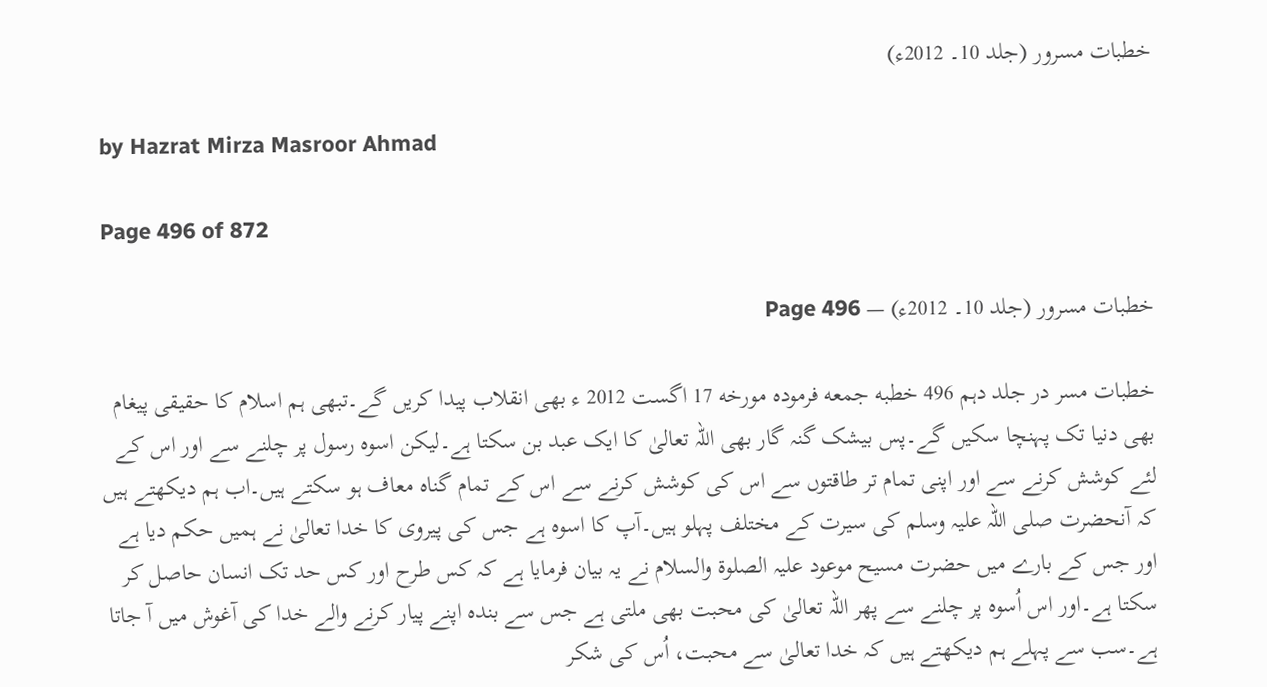خطبات مسرور (جلد 10۔ 2012ء)

by Hazrat Mirza Masroor Ahmad

Page 496 of 872

خطبات مسرور (جلد 10۔ 2012ء) — Page 496

خطبات مسر در جلد دہم 496 خطبه جمعه فرموده مورخه 17 اگست 2012 ء بھی انقلاب پیدا کریں گے۔تبھی ہم اسلام کا حقیقی پیغام بھی دنیا تک پہنچا سکیں گے۔پس بیشک گنہ گار بھی اللہ تعالیٰ کا ایک عبد بن سکتا ہے۔لیکن اسوہ رسول پر چلنے سے اور اس کے لئے کوشش کرنے سے اور اپنی تمام تر طاقتوں سے اس کی کوشش کرنے سے اس کے تمام گناہ معاف ہو سکتے ہیں۔اب ہم دیکھتے ہیں کہ آنحضرت صلی اللہ علیہ وسلم کی سیرت کے مختلف پہلو ہیں۔آپ کا اسوہ ہے جس کی پیروی کا خدا تعالیٰ نے ہمیں حکم دیا ہے اور جس کے بارے میں حضرت مسیح موعود علیہ الصلوۃ والسلام نے یہ بیان فرمایا ہے کہ کس طرح اور کس حد تک انسان حاصل کر سکتا ہے۔اور اس اُسوہ پر چلنے سے پھر اللہ تعالیٰ کی محبت بھی ملتی ہے جس سے بندہ اپنے پیار کرنے والے خدا کی آغوش میں آ جاتا ہے۔سب سے پہلے ہم دیکھتے ہیں کہ خدا تعالیٰ سے محبت، اُس کی شکر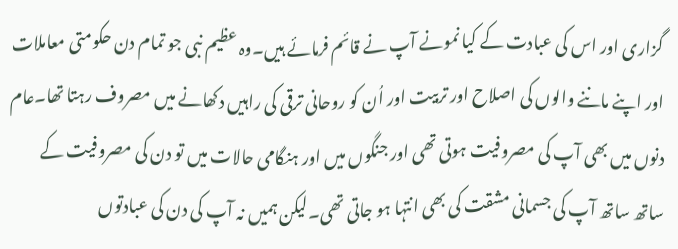گزاری اور اس کی عبادت کے کیا نمونے آپ نے قائم فرمائے ہیں۔وہ عظیم نبی جو تمام دن حکومتی معاملات اور اپنے ماننے والوں کی اصلاح اور تربیت اور اُن کو روحانی ترقی کی راہیں دکھانے میں مصروف رہتا تھا۔عام دنوں میں بھی آپ کی مصروفیت ہوتی تھی اور جنگوں میں اور ہنگامی حالات میں تو دن کی مصروفیت کے ساتھ ساتھ آپ کی جسمانی مشقت کی بھی انتہا ہو جاتی تھی۔لیکن ہمیں نہ آپ کی دن کی عبادتوں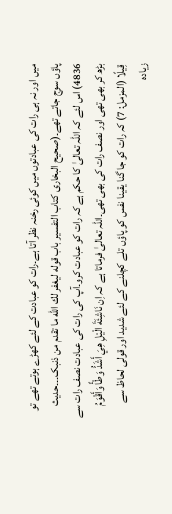میں اور نہ ہی رات کی عبادتوں میں کوئی رخنہ نظر آتا ہے۔رات کو عبادت کے لئے کھڑے ہوتے تھے تو پاؤں سوج جاتے تھے۔(صحيح البخارى كتاب التفسير باب قوله ليغفر لك الله ما تقدم من ذنبک۔۔۔حدیث 4836) اس لئے کہ اللہ تعالیٰ کا حکم ہے کہ رات کو عبادت کرو۔آپ کی رات کی عبادت نصف رات سے بڑھ کر بھی تھی اور نصف رات کی بھی تھی۔اللہ تعالیٰ فرماتا ہے کہ اِن نَاشِئَةَ الْيْلِ هِيَ أَشَدُّ وَطْأً وَأَقْوَمُ قِيلًا (المزمل: 7) کہ رات کو جا گنا یقینا نفس کو پاؤں تلے کچلنے کے لئے شدید اور قولی لحاظ سے زیادہ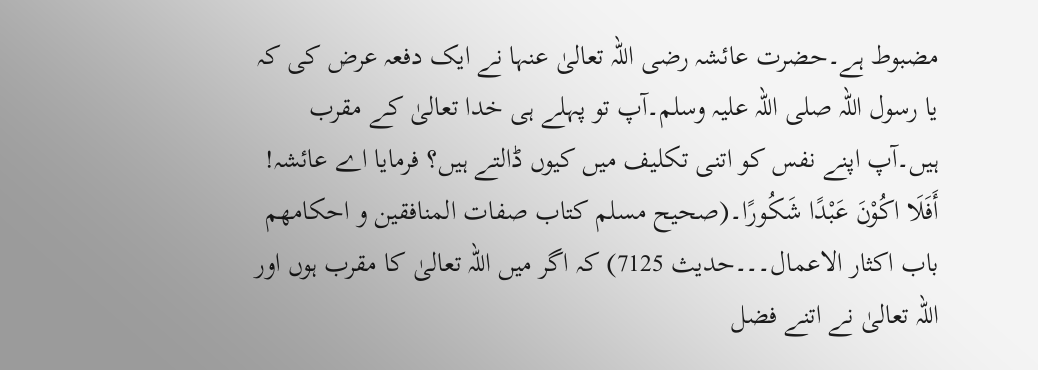مضبوط ہے۔حضرت عائشہ رضی اللہ تعالیٰ عنہا نے ایک دفعہ عرض کی کہ یا رسول اللہ صلی اللہ علیہ وسلم۔آپ تو پہلے ہی خدا تعالیٰ کے مقرب ہیں۔آپ اپنے نفس کو اتنی تکلیف میں کیوں ڈالتے ہیں؟ فرمایا اے عائشہ! أَفَلَا اكُوْنَ عَبْدًا شَكُورًا۔(صحیح مسلم کتاب صفات المنافقين و احكامهم باب اكثار الاعمال۔۔۔حدیث 7125) کہ اگر میں اللہ تعالیٰ کا مقرب ہوں اور اللہ تعالیٰ نے اتنے فضل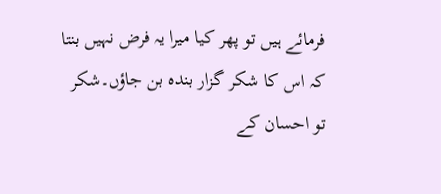فرمائے ہیں تو پھر کیا میرا یہ فرض نہیں بنتا کہ اس کا شکر گزار بندہ بن جاؤں۔شکر تو احسان کے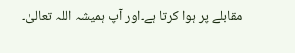مقابلے پر ہوا کرتا ہے۔اور آپ ہمیشہ اللہ تعالیٰ۔